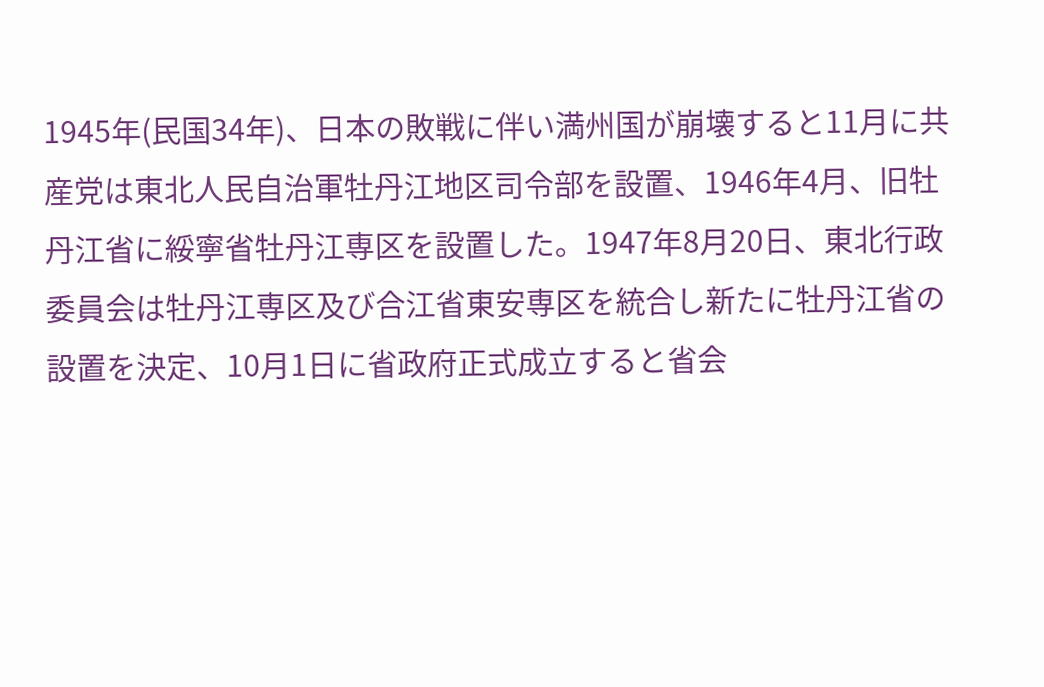1945年(民国34年)、日本の敗戦に伴い満州国が崩壊すると11月に共産党は東北人民自治軍牡丹江地区司令部を設置、1946年4月、旧牡丹江省に綏寧省牡丹江専区を設置した。1947年8月20日、東北行政委員会は牡丹江専区及び合江省東安専区を統合し新たに牡丹江省の設置を決定、10月1日に省政府正式成立すると省会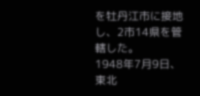を牡丹江市に接地し、2市14県を管轄した。
1948年7月9日、東北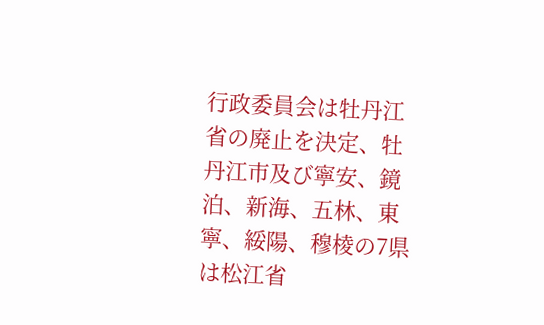行政委員会は牡丹江省の廃止を決定、牡丹江市及び寧安、鏡泊、新海、五林、東寧、綏陽、穆棱の7県は松江省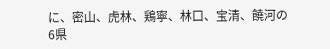に、密山、虎林、鶏寧、林口、宝清、饒河の6県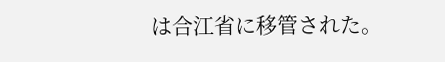は合江省に移管された。